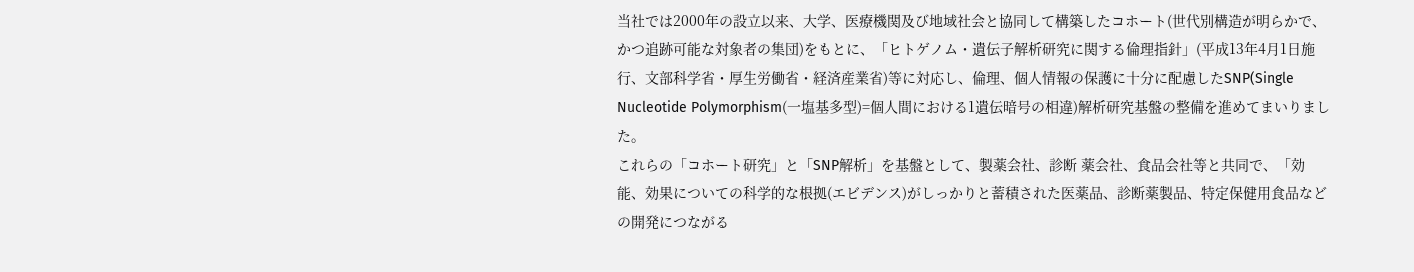当社では2000年の設立以来、大学、医療機関及び地域社会と協同して構築したコホート(世代別構造が明らかで、かつ追跡可能な対象者の集団)をもとに、「ヒトゲノム・遺伝子解析研究に関する倫理指針」(平成13年4月1日施行、文部科学省・厚生労働省・経済産業省)等に対応し、倫理、個人情報の保護に十分に配慮したSNP(Single Nucleotide Polymorphism(一塩基多型)=個人間における1遺伝暗号の相違)解析研究基盤の整備を進めてまいりました。
これらの「コホート研究」と「SNP解析」を基盤として、製薬会社、診断 薬会社、食品会社等と共同で、「効能、効果についての科学的な根拠(エビデンス)がしっかりと蓄積された医薬品、診断薬製品、特定保健用食品などの開発につながる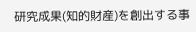研究成果(知的財産)を創出する事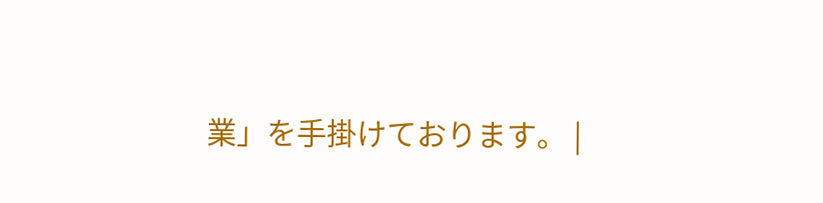業」を手掛けております。 |